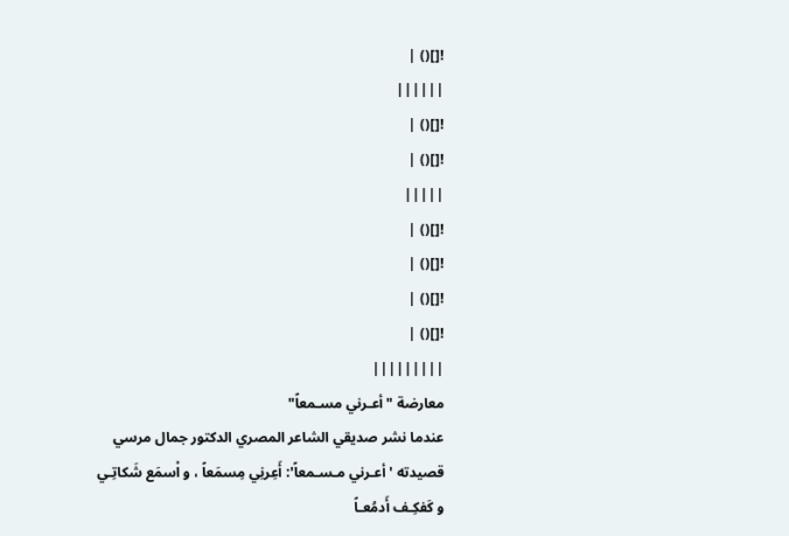![]() |
||||||
![]() |
![]() |
|||||
![]() |
![]() |
![]() |
![]() |
|||||||||
معارضة "أعـرني مسـمعاً"
عندما نشر صديقي الشاعر المصري الدكتور جمال مرسي قصيدته 'أعـرني مـسـمعاً': أَعِرنِي مِسمَعاً ، و اْسمَع شَكاتِـي و كَفكِـف أَدمُعـاً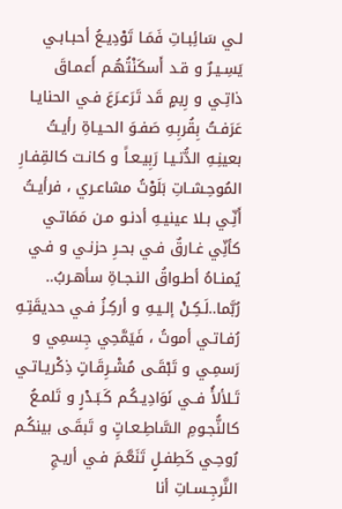لـي سَائِبـاتِ فَمَـا تَوْدِيـعُ أحبـابـي يَسِـيـرٌ و قـد أَسكَنْتُهُـم أَعمـاقَ ذاتِـي و رِيمٍ قَد تَرَعـرَعَ فـي الحنايـا عَرَفـتُ بِقُربِـهِ صَفـوَ الحـيـاةِ رأيـتُ بعينِـهِ الدُّنـيـا رَبِيـعـاً و كانـت كالقِفـارِ المُوحِـشـاتِ بَلَوْتُ مشاعـري ، فرأيـتُ أَنِّـي بـلا عينيـهِ أدنـو مـن مَمَاتـي كأنِّي غـارقٌ فـي بحـرِ حزنـي و فـي يُمنـاهُ أطـواقُ النـجـاةِ سأهـربُ.. رُبَّما..لَـكِـنْ إلـيـهِ و أركِـزُ فـي حديقَتِـهِ رُفـاتـي أموتُ ، فَيَمَّحِي جِسمِي و رَسمِـي و تَبْقَـى مُشْـرِقَـاتٍ ذِكْريـاتـي تَـلألأُ فــي نَوَادِيـكُـم كَـبَـدْرٍ و تَلمـعُ كالنُّجـومِ السَّاطِـعـاتٍِ و تَبقَـى بينكُـم رُوحِـي كَطِفـلٍ تَنَعَّـمَ فـي أريـجِ النَّرجِـسـاتِ أنا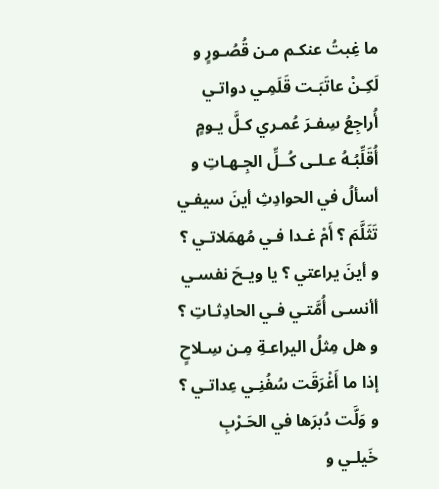ما غِبتُ عنكـم مـن قُصُـورٍ و لَكِـنْ عاتَبَـت قَلَمِـي دواتـي أُراجِعُ سِفـرَ عُمـري كـلَّ يـومٍ أُقَلِّبُـهُ عـلـى كُــلِّ الجِـهـاتِ و أسألُ في الحوادِثِ أينَ سيفـي تَثَلَّمَ ؟ أَمْ غـدا فـي مُهمَلاتـي ؟ و أينَ يراعتي ؟ يا ويـحَ نفسـي أأنسـى أُمَّتـي فـي الحادِثـاتِ ؟ و هل مِثلُ اليراعـةِ مِـن سِـلاحٍ إذا ما أَغْرَقَت سُفُنِـي عِداتـي ؟ و وَلَّت دُبرَها في الحَـرْبِ خَيلـي و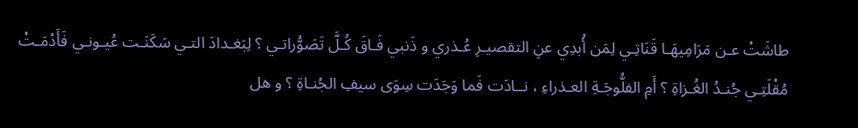طاشَتْ عـن مَرَامِيهَـا قَنَاتِـي لِمَن أُبدِي عنِ التقصيـرِ عُـذري و ذَنبي فَـاقَ كُـلَّ تَصَوُّراتـي ؟ لِبَغـدادَ التـي سَكَنَـت عُيـونـي فَأَدْمَـتْ مُقْلَتِـي جُنـدُ الغُـزاةِ ؟ أَمِ الفلُّوجَـةِ العـذراءِ ، نــادَت فَما وَجَدَت سِوَى سيفِ الجُنـاةِ ؟ و هل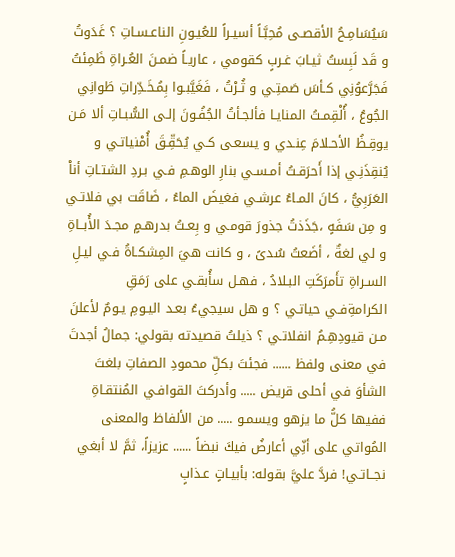سَيُسَامِـحُ الأقصـى مُحِبَّـاً أسيـراً للعُيـونِ الناعـسـاتِ ؟ غَدَوتُ و قَد لَبِستُ ثيـابَ غـربٍ كقومي ، عاريـاً ضمـنَ العُـراةِ ظَمِئتُ فَجَرَّعوُنِي كـأسَ صَمتِـي و ثُـرْتُ ، فَغَيَّبـوا بِمُـخَـدِّراتِ طَوانِي الجُوعُ ، أُلْقِمـتُ المنايـا فألجـأتُ الجُفُـونَ إلـى السُّبـاتِ ألا مَـن يوقِـظُ الأحـلامَ عِنـدي و يسعـى كـي يُحَقِّـقَ أُمْنياتـي و يُنقِذَنِـي إذا أَحرَقـتُ أمـسـي بنارِ الوهـمِ فـي بـردِ الشتـاتِ أناْ العَرَبِيُّ ، كانَ المـاءُ عرشـي فغيضَ الماءُ ، ضَاقَت بي فلاتـي و مِن سَفَهٍ ،جَذَذتُ جذورَ قومـي و بِعـتُ بدرهـمٍ مجـدَ الأُبــاةِ و لي لغةٌ ، أضَعتُ سُدىً ، و كانت هيَ المِشكـاةُ فـي ليـلِ السـراةِ تأَمرَكَتِ البـلادُ ، فهـل سأُبقـي على رَمَقِ الكرامةِفـي حياتـي ؟ و هل سيجيءُ بعـد اليـومِ يـومٌ لأعلنَ مـن قيودِهِـمُ انفلاتـي ؟ ذيلتُ قصيدته بقولي: جمالُ أجدتَ في معنى ولفظ ...... فجئتَ بكلِّ محمودِ الصفاتِ بلغتَ الشأوَ في أحلى قريض ..... وأدركتَ القوافـي المُنتقـاةِ ففيها كلُّ ما يزهو ويسمـو ..... من الألفاظ والمعنى المُواتي على أنِّي أعارضُ فيكَ نبضاً ...... عزيزاً، ثمَّ لا أبغي نجــاتـي! فردَّ عليَّ بقوله: بأبيـاتٍ عـذابٍ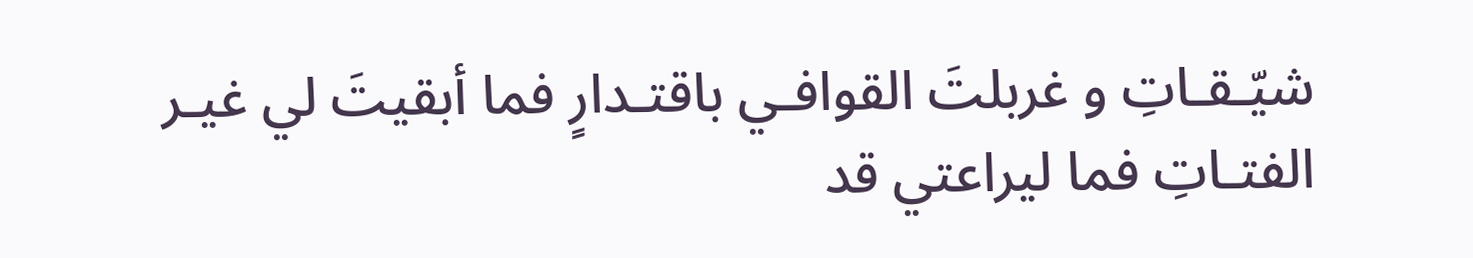شيّـقـاتِ و غربلتَ القوافـي باقتـدارٍ فما أبقيتَ لي غيـر الفتـاتِ فما ليراعتي قد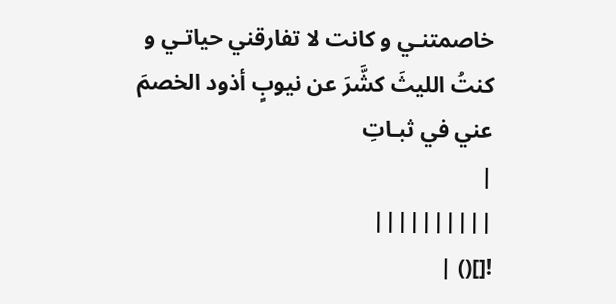خاصمتنـي و كانت لا تفارقني حياتـي و كنتُ الليثَ كشَّرَ عن نيوبٍ أذود الخصمَ عني في ثبـاتِ
|
||||||||||
![]() |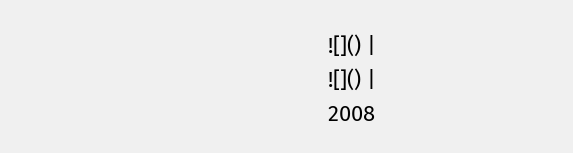![]() |
![]() |
2008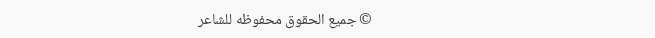© جميع الحقوق محفوظه للشاعر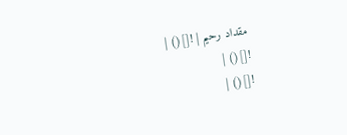مقداد رحيم | ![]() |
![]() |
![]() |